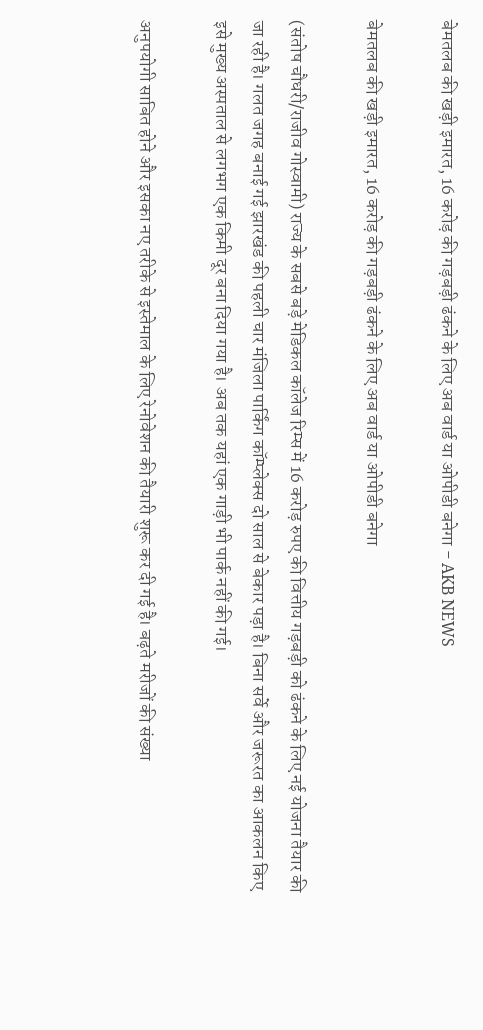बेमतलब की खड़ी इमारत, 16 करोड़ की गड़बड़ी ढंकने के लिए अब वार्ड या ओपीडी बनेगा - AKB NEWS

बेमतलब की खड़ी इमारत, 16 करोड़ की गड़बड़ी ढंकने के लिए अब वार्ड या ओपीडी बनेगा

(संतोष चौधरी/राजीव गोस्वामी) राज्य के सबसे बड़े मेडिकल कॉलेज रिम्स में 16 करोड़ रुपए की वित्तीय गड़बड़ी को ढंकने के लिए नई योजना तैयार की जा रही है। गलत जगह बनाई गई झारखंड की पहली चार मंजिला पार्किंग कॉम्प्लेक्स दो साल से बेकार पड़ा है। बिना सर्वे और जरूरत का आकलन किए इसे मुख्य अस्पताल से लगभग एक किमी दूर बना दिया गया है। अब तक यहां एक गाड़ी भी पार्क नहीं की गई।

अनुपयोगी साबित होने और इसका नए तरीके से इस्तेमाल के लिए रेनोवेशन की तैयारी शुरू कर दी गई है। बढ़ते मरीजों की संख्या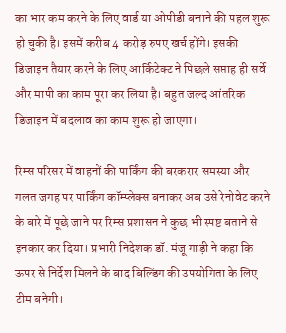का भार कम करने के लिए वार्ड या ओपीडी बनाने की पहल शुरू हो चुकी है। इसमें करीब 4 करोड़ रुपए खर्च होंगे। इसकी डिजाइन तैयार करने के लिए आर्किटेक्ट ने पिछले सप्ताह ही सर्वे और मापी का काम पूरा कर लिया है। बहुत जल्द आंतरिक डिजाइन में बदलाव का काम शुरू हो जाएगा।

रिम्स परिसर में वाहनों की पार्किंग की बरकरार समस्या और गलत जगह पर पार्किंग कॉम्प्लेक्स बनाकर अब उसे रेनोवेट करने के बारे में पूछे जाने पर रिम्स प्रशासन ने कुछ भी स्पष्ट बताने से इनकार कर दिया। प्रभारी निदेशक डॉ. मंजू गाड़ी ने कहा कि ऊपर से निर्देश मिलने के बाद बिल्डिंग की उपयोगिता के लिए टीम बनेगी।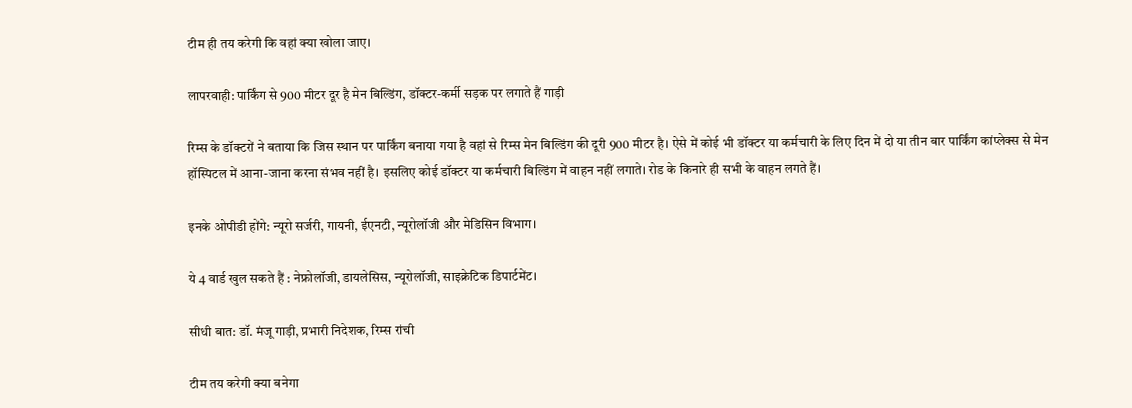टीम ही तय करेगी कि वहां क्या खोला जाए।

लापरवाही: पार्किंग से 900 मीटर दूर है मेन बिल्डिंग, डॉक्टर-कर्मी सड़क पर लगाते हैं गाड़ी

रिम्स के डॉक्टरों ने बताया कि जिस स्थान पर पार्किंग बनाया गया है वहां से रिम्स मेन बिल्डिंग की दूरी 900 मीटर है। ऐसे में कोई भी डॉक्टर या कर्मचारी के लिए दिन में दो या तीन बार पार्किंग कांप्लेक्स से मेन हॉस्पिटल में आना-जाना करना संभव नहीं है। इसलिए कोई डॉक्टर या कर्मचारी बिल्डिंग में वाहन नहीं लगाते। रोड के किनारे ही सभी के वाहन लगते हैं।

इनके ओपीडी होंगे: न्यूरो सर्जरी, गायनी, ईएनटी, न्यूरोलॉजी और मेडिसिन विभाग।

ये 4 वार्ड खुल सकते हैं : नेफ्रोलॉजी, डायलेसिस, न्यूरोलॉजी, साइक्रेटिक डिपार्टमेंट।

सीधी बात: डॉ. मंजू गाड़ी, प्रभारी निदेशक, रिम्स रांची

टीम तय करेगी क्या बनेगा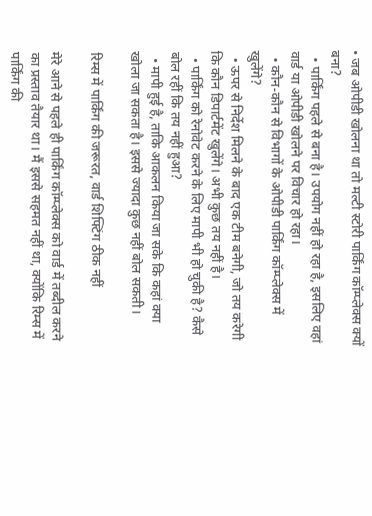• जब ओपीडी खोलना था तो मल्टी स्टोरी पार्किंग कॉम्प्लेक्स क्यों बना?
  • पार्किंग पहले से बना है। उपयोग नहीं हो रहा है, इसलिए वहां वार्ड या ओपीडी खोलने पर विचार हो रहा।
  • कौन-कौन से विभागों के ओपीडी पार्किंग कॉम्प्लेक्स में खुलेंगे?
  • ऊपर से निर्देश मिलने के बाद एक टीम बनेगी, जो तय करेगी कि कौन डिपार्टमेंट खुलेंगे। अभी कुछ तय नहीं है।
  • पार्किंग को रेनोवेट करने के लिए मापी भी हो चुकी है? कैसे बोल रहीं कि तय नहीं हुआ?
  • मापी हुई है, ताकि आकलन किया जा सके कि कहां क्या खोला जा सकता है। इससे ज्यादा कुछ नहीं बोल सकती।

रिम्स में पार्किंग की जरूरत, वार्ड शिफ्टिंग ठीक नहीं

मेरे आने से पहले ही पार्किंग कॉम्प्लेक्स को वार्ड में तब्दील करने का प्रस्ताव तैयार था। मैं इससे सहमत नहीं था, क्योंकि रिम्स में पार्किंग की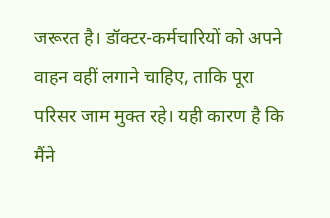जरूरत है। डॉक्टर-कर्मचारियों को अपने वाहन वहीं लगाने चाहिए, ताकि पूरा परिसर जाम मुक्त रहे। यही कारण है कि मैंने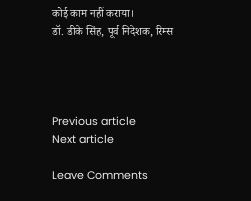कोई काम नहीं कराया।
डॉ. डीके सिंह, पूर्व निदेशक, रिम्स




Previous article
Next article

Leave Comments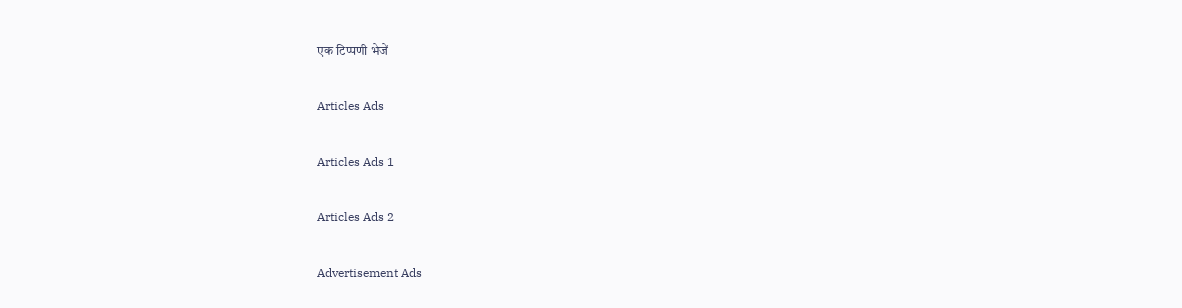एक टिप्पणी भेजें

Articles Ads

Articles Ads 1

Articles Ads 2

Advertisement Ads